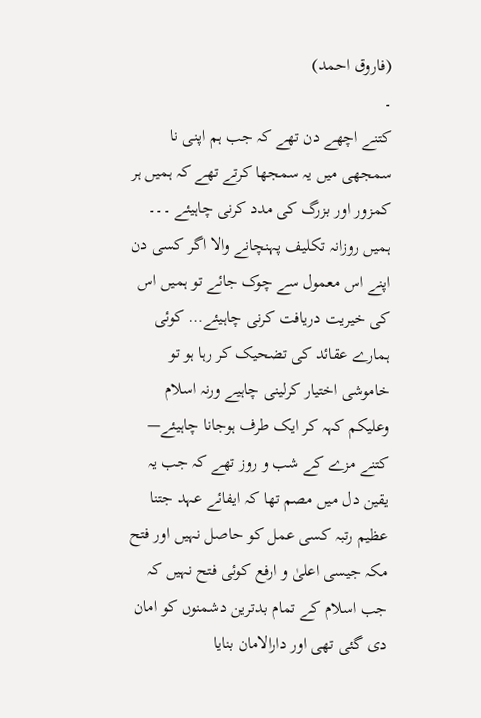(فاروق احمد)
۔
کتنے اچھے دن تھے کہ جب ہم اپنی نا سمجھی میں یہ سمجھا کرتے تھے کہ ہمیں ہر کمزور اور بزرگ کی مدد کرنی چاہیئے ۔۔۔ ہمیں روزانہ تکلیف پہنچانے والا اگر کسی دن اپنے اس معمول سے چوک جائے تو ہمیں اس کی خیریت دریافت کرنی چاہیئے… کوئی ہمارے عقائد کی تضحیک کر رہا ہو تو خاموشی اختیار کرلینی چاہیے ورنہ اسلام وعلیکم کہہ کر ایک طرف ہوجانا چاہیئے— کتنے مزے کے شب و روز تھے کہ جب یہ یقین دل میں مصم تھا کہ ایفائے عہد جتنا عظیم رتبہ کسی عمل کو حاصل نہیں اور فتح مکہ جیسی اعلیٰ و ارفع کوئی فتح نہیں کہ جب اسلام کے تمام بدترین دشمنوں کو امان دی گئی تھی اور دارالامان بنایا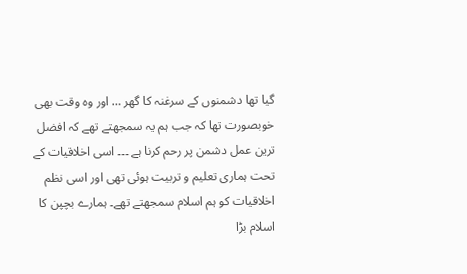گیا تھا دشمنوں کے سرغنہ کا گھر … اور وہ وقت بھی خوبصورت تھا کہ جب ہم یہ سمجھتے تھے کہ افضل ترین عمل دشمن پر رحم کرنا ہے ۔۔۔ اسی اخلاقیات کے تحت ہماری تعلیم و تربیت ہوئی تھی اور اسی نظم اخلاقیات کو ہم اسلام سمجھتے تھے۔ ہمارے بچپن کا اسلام بڑا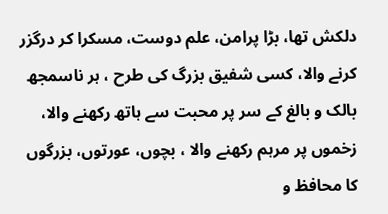دلکش تھا، بڑا پرامن، علم دوست، مسکرا کر درگزر کرنے والا، کسی شفیق بزرگ کی طرح ، ہر ناسمجھ بالک و بالغ کے سر پر محبت سے ہاتھ رکھنے والا، زخموں پر مرہم رکھنے والا ، بچوں، عورتوں، بزرگوں کا محافظ و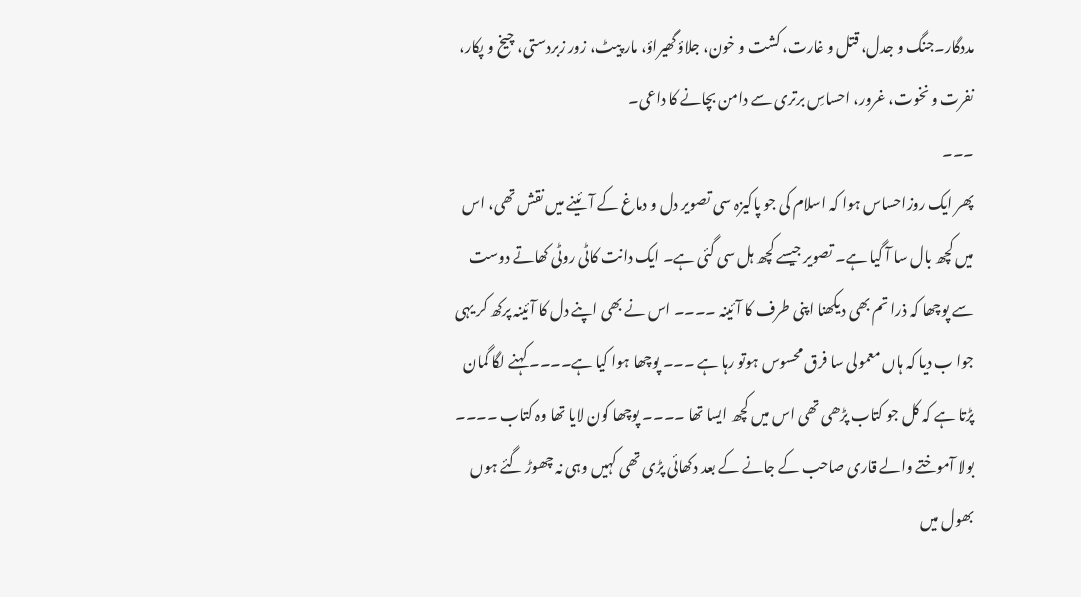مددگار۔جنگ و جدل، قتل و غارت، کشت و خون، جلاؤ گھیراؤ، مار پیٹ، زور زبردستی، چیخ و پکار، نفرت و نخوت، غرور، احساسِ برتری سے دامن بچانے کا داعی۔
۔۔۔
پھر ایک روزاحساس ہوا کہ اسلام کی جو پاکیزہ سی تصویر دل و دماغ کے آئینے میں نقش تھی، اس میں کچھ بال سا آ گیا ہے۔ تصویر جیسے کچھ ہل سی گئی ہے۔ ایک دانت کاٹی روٹی کھاتے دوست سے پوچھا کہ ذرا تم بھی دیکھنا اپنی طرف کا آئینہ ۔۔۔۔ اس نے بھی اپنے دل کا آئینہ پرکھ کر یہی جوا ب دیا کہ ہاں معمولی سا فرق محسوس ہوتو رہا ہے ۔۔۔ پوچھا ہوا کیا ہے۔۔۔۔ کہنے لگا گمان پڑتا ہے کہ کل جو کتاب پڑھی تھی اس میں کچھ ایسا تھا ۔۔۔۔ پوچھا کون لایا تھا وہ کتاب ۔۔۔۔ بولا آموختے والے قاری صاحب کے جانے کے بعد دکھائی پڑی تھی کہیں وہی نہ چھوڑ گئے ہوں بھول میں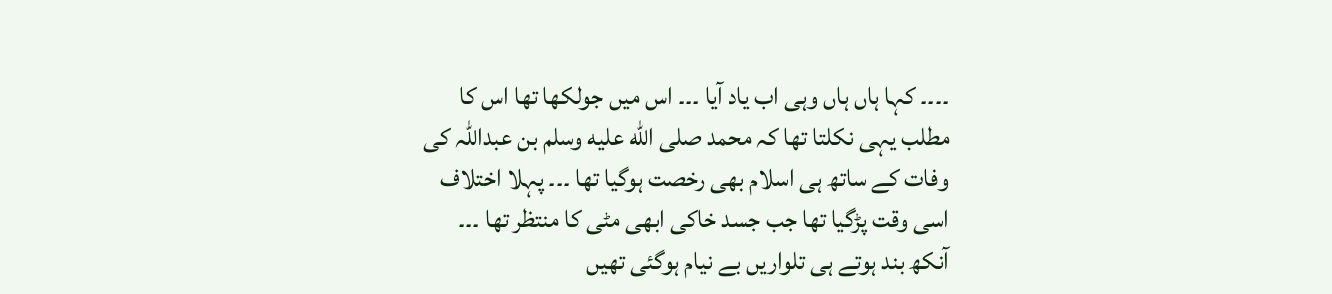۔۔۔۔ کہا ہاں ہاں وہی اب یاد آیا ۔۔۔ اس میں جولکھا تھا اس کا مطلب یہی نکلتا تھا کہ محمد صلى الله عليه وسلم بن عبداللہ کی وفات کے ساتھ ہی اسلام بھی رخصت ہوگیا تھا ۔۔۔ پہلا اختلاف اسی وقت پڑگیا تھا جب جسد خاکی ابھی مٹی کا منتظر تھا ۔۔۔ آنکھ بند ہوتے ہی تلواریں بے نیام ہوگئی تھیں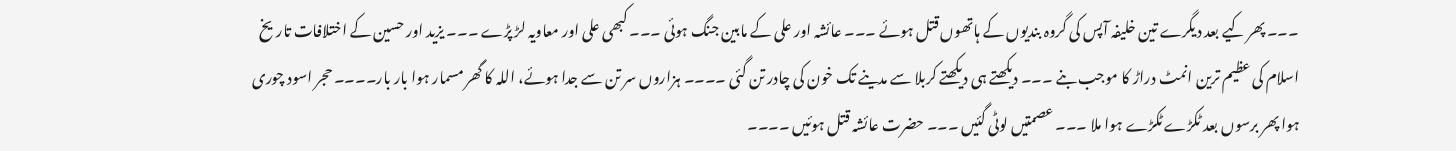۔۔۔ پھر کیے بعد دیگرے تین خلیفہ آپس کی گروہ بندیوں کے ہاتھوں قتل ہوئے ۔۔۔ عائشہ اور علی کے مابین جنگ ہوئی ۔۔۔ کبھی علی اور معاویہ لڑ پڑے ۔۔۔ یزید اور حسین کے اختلافات تاریخ اسلام کی عظیم ترین انمٹ دراڑ کا موجب بنے ۔۔۔ دیکھتے ہی دیکھتے کربلا سے مدینے تک خون کی چادر تن گئی ۔۔۔۔ ہزاروں سر تن سے جدا ہوئے، اللہ کا گھر مسمار ہوا بار بار۔۔۔۔ حجر اسود چوری ہوا پھر برسوں بعد ٹکڑے ٹکڑے ہوا ملا ۔۔۔ عصمتیں لوٹی گئیں ۔۔۔ حضرت عائشہ قتل ہوئیں ۔۔۔۔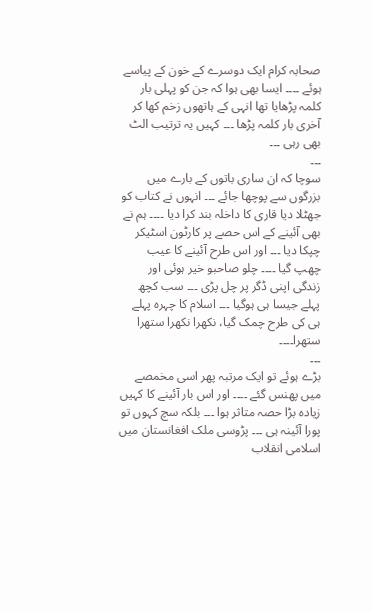صحابہ کرام ایک دوسرے کے خون کے پیاسے ہوئے ۔۔۔۔ ایسا بھی ہوا کہ جن کو پہلی بار کلمہ پڑھایا تھا انہی کے ہاتھوں زخم کھا کر آخری بار کلمہ پڑھا ۔۔۔ کہیں یہ ترتیب الٹ بھی رہی ۔۔۔
۔۔۔
سوچا کہ ان ساری باتوں کے بارے میں بزرگوں سے پوچھا جائے ۔۔۔ انہوں نے کتاب کو جھٹلا دیا قاری کا داخلہ بند کرا دیا ۔۔۔۔ ہم نے بھی آئینے کے اس حصے پر کارٹون اسٹیکر چپکا دیا ۔۔۔ اور اس طرح آئینے کا عیب چھپ گیا ۔۔۔۔ چلو صاحبو خیر ہوئی اور زندگی اپنی ڈگر پر چل پڑی ۔۔۔ سب کچھ پہلے جیسا ہی ہوگیا ۔۔۔ اسلام کا چہرہ پہلے ہی کی طرح چمک گیا، نکھرا نکھرا ستھرا ستھرا۔۔۔۔
۔۔۔
بڑے ہوئے تو ایک مرتبہ پھر اسی مخمصے میں پھنس گئے ۔۔۔۔ اور اس بار آئینے کا کہیں زیادہ بڑا حصہ متاثر ہوا ۔۔۔ بلکہ سچ کہوں تو پورا آئینہ ہی ۔۔۔ پڑوسی ملک افغانستان میں اسلامی انقلاب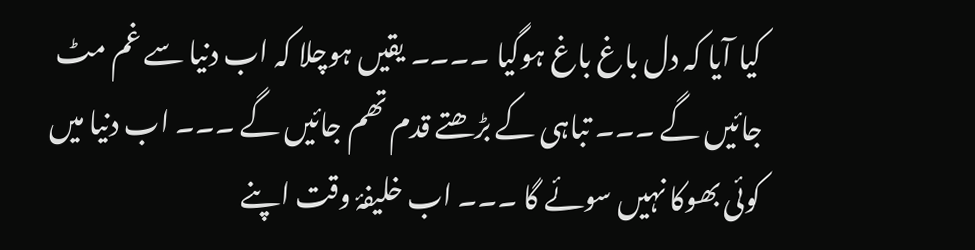کیا آیا کہ دل باغ باغ ہوگیا ۔۔۔۔ یقیں ہوچلا کہ اب دنیا سے غم مٹ جائیں گے ۔۔۔ تباہی کے بڑھتے قدم تھم جائیں گے ۔۔۔ اب دنیا میں کوئی بھوکا نہیں سوئے گا ۔۔۔ اب خلیفۂ وقت اپنے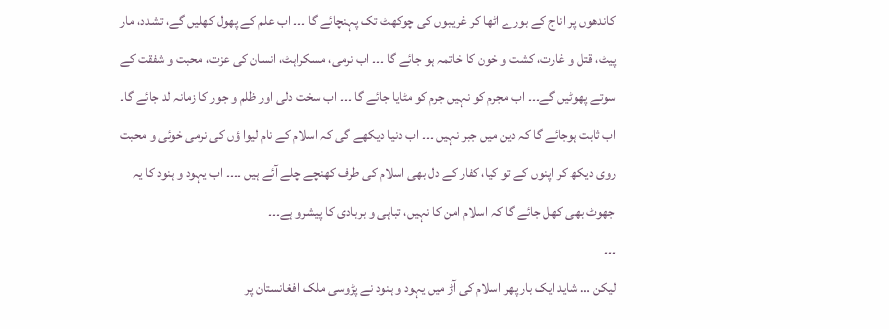کاندھوں پر اناج کے بورے اٹھا کر غریبوں کی چوکھٹ تک پہنچائے گا ۔۔۔ اب علم کے پھول کھلیں گے، تشدد، مار پیٹ، قتل و غارت، کشت و خون کا خاتمہ ہو جائے گا ۔۔۔ اب نرمی، مسکراہٹ، انسان کی عزت، محبت و شفقت کے سوتے پھوٹیں گے۔۔۔ اب مجرم کو نہیں جرم کو مٹایا جائے گا ۔۔۔ اب سخت دلی اور ظلم و جور کا زمانہ لد جائے گا۔ اب ثابت ہوجائے گا کہ دین میں جبر نہیں ۔۔۔ اب دنیا دیکھے گی کہ اسلام کے نام لیوا ؤں کی نرمی خوئی و محبت روی دیکھ کر اپنوں کے تو کیا، کفار کے دل بھی اسلام کی طرف کھنچے چلے آئے ہیں ۔۔۔۔ اب یہود و ہنود کا یہ جھوٹ بھی کھل جائے گا کہ اسلام امن کا نہیں، تباہی و بربادی کا پیشرو ہے۔۔۔
۔۔۔
لیکن … شاید ایک بار پھر اسلام کی آڑ میں یہود و ہنود نے پڑوسی ملک افغانستان پر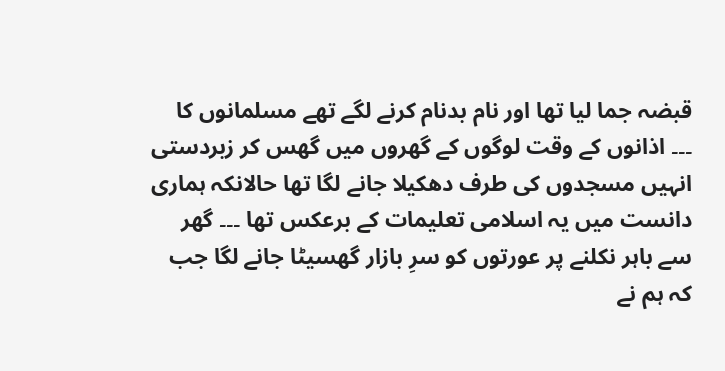قبضہ جما لیا تھا اور نام بدنام کرنے لگے تھے مسلمانوں کا ۔۔۔ اذانوں کے وقت لوگوں کے گھروں میں گھس کر زبردستی انہیں مسجدوں کی طرف دھکیلا جانے لگا تھا حالانکہ ہماری دانست میں یہ اسلامی تعلیمات کے برعکس تھا ۔۔۔ گھر سے باہر نکلنے پر عورتوں کو سرِ بازار گھسیٹا جانے لگا جب کہ ہم نے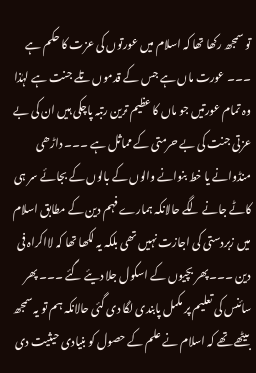تو سمجھ رکھا تھا کہ اسلام میں عورتوں کی عزت کا حکم ہے ۔۔۔ عورت ماں ہے جس کے قدموں تلے جنت ہے لہٰذا وہ تمام عورتیں جو ماں کا عظیم ترین رتبہ پاچکی ہیں ان کی بے عزتی جنت کی بے حرمتی کے مماثل ہے ۔۔۔ داڑھی منڈوانے یا خط بنوانے والوں کے بالوں کے بجائے سر ہی کاٹے جانے لگے حالانکہ ہمارے فہم دین کے مطابق اسلام میں زبردستی کی اجازت نہیں تھی بلکہ یہ لکھا تھا کہ لااکراہ فی دین ۔۔۔ پھر بچیوں کے اسکول جلا دیئے گئے ۔۔۔ پھر سائنس کی تعلیم پر مکمل پابندی لگا دی گئی حالانکہ ہم تو یہ سمجھ بیٹھے تھے کہ اسلام نے علم کے حصول کو بنیادی حیثیت دی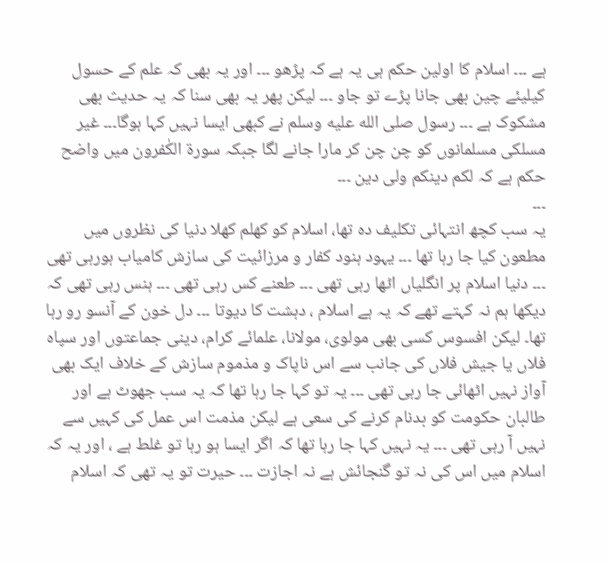ہے ۔۔۔ اسلام کا اولین حکم ہی یہ ہے کہ پڑھو ۔۔۔ اور یہ بھی کہ علم کے حسول کیلیئے چین بھی جانا پڑے تو جاو ۔۔۔ لیکن پھر یہ بھی سنا کہ یہ حدیث بھی مشکوک ہے ۔۔۔ رسول صلى الله عليه وسلم نے کبھی ایسا نہیں کہا ہوگا۔۔۔ غیر مسلکی مسلمانوں کو چن چن کر مارا جانے لگا جبکہ سورۃ الکٰفرون میں واضح حکم ہے کہ لکم دینکم ولی دین ۔۔۔
۔۔۔
یہ سب کچھ انتہائی تکلیف دہ تھا، اسلام کو کھلم کھلا دنیا کی نظروں میں مطعون کیا جا رہا تھا ۔۔۔ یہود ہنود کفار و مرزائیت کی سازش کامیاب ہورہی تھی ۔۔۔ دنیا اسلام پر انگلیاں اٹھا رہی تھی ۔۔۔ طعنے کس رہی تھی ۔۔۔ ہنس رہی تھی کہ دیکھا ہم نہ کہتے تھے کہ یہ ہے اسلام ، دہشت کا دیوتا ۔۔۔ دل خون کے آنسو رو رہا تھا۔ لیکن افسوس کسی بھی مولوی، مولانا، علمائے کرام، دینی جماعتوں اور سپاہ فلاں یا جیش فلاں کی جانب سے اس ناپاک و مذموم سازش کے خلاف ایک بھی آواز نہیں اٹھائی جا رہی تھی ۔۔۔ یہ تو کہا جا رہا تھا کہ یہ سب جھوٹ ہے اور طالبان حکومت کو بدنام کرنے کی سعی ہے لیکن مذمت اس عمل کی کہیں سے نہیں آ رہی تھی ۔۔۔ یہ نہیں کہا جا رہا تھا کہ اگر ایسا ہو رہا تو غلط ہے ، اور یہ کہ اسلام میں اس کی نہ تو گنجائش ہے نہ اجازت ۔۔۔ حیرت تو یہ تھی کہ اسلام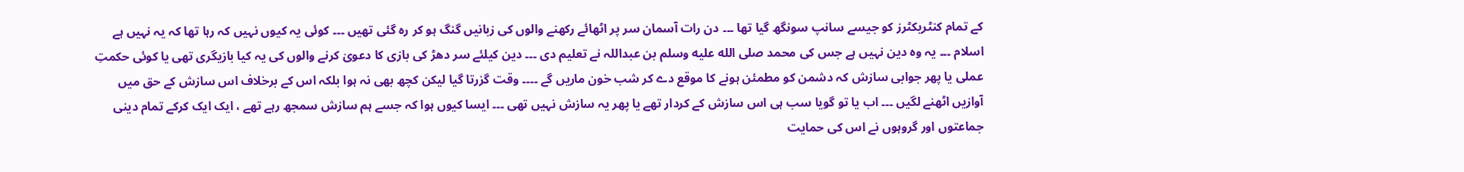کے تمام کنٹریکٹرز کو جیسے سانپ سونگھ گیا تھا ۔۔۔ دن رات آسمان سر پر اٹھائے رکھنے والوں کی زبانیں گنگ ہو کر رہ گئی تھیں ۔۔۔ کوئی یہ کیوں نہیں کہ رہا تھا کہ یہ نہیں ہے اسلام ۔۔۔ یہ وہ دین نہیں ہے جس کی محمد صلى الله عليه وسلم بن عبداللہ نے تعلیم دی ۔۔۔ دین کیلئے سر دھڑ کی بازی کا دعویٰ کرنے والوں کی یہ کیا بازیگری تھی یا کوئی حکمتِ عملی یا پھر جوابی سازش کہ دشمن کو مطمئن ہونے کا موقع دے کر شب خون ماریں گے ۔۔۔۔ وقت گزرتا گیا لیکن کچھ بھی نہ ہوا بلکہ اس کے برخلاف اس سازش کے حق میں آوازیں اٹھنے لگیں ۔۔۔ اب یا تو گویا سب ہی اس سازش کے کردار تھے یا پھر یہ سازش نہیں تھی ۔۔۔ ایسا کیوں ہوا کہ جسے ہم سازش سمجھ رہے تھے ، ایک ایک کرکے تمام دینی جماعتوں اور گروہوں نے اس کی حمایت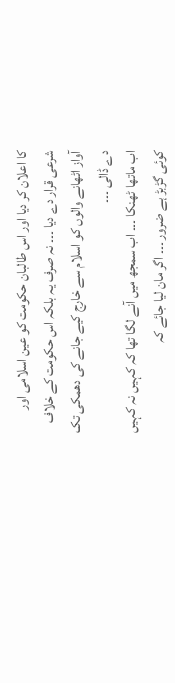کا اعلان کر دیا اور اس طالبان حکومت کو عین اسلامی اور شرعی قرار دے دیا ۔۔۔ نہ صرف یہ بلکہ اس حکومت کے خلاف آواز اٹھانے والوں کو اسلام سے خارج کیے جانے کی دھمکی تک دے ڈالی ۔۔۔
اب ماتھا ٹھنکا ۔۔۔ اب سمجھ میں آنے لگا تھا کہ کہیں نہ کہیں کوئی گڑبڑ ہے ضرور ۔۔۔ اگر مان لیا جائے کہ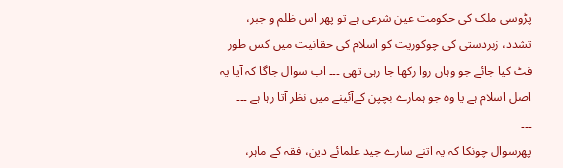پڑوسی ملک کی حکومت عین شرعی ہے تو پھر اس ظلم و جبر، تشدد، زبردستی کی چوکوریت کو اسلام کی حقانیت میں کس طور فٹ کیا جائے جو وہاں روا رکھا جا رہی تھی ۔۔۔ اب سوال جاگا کہ آیا یہ اصل اسلام ہے یا وہ جو ہمارے بچپن کےآئینے میں نظر آتا رہا ہے ۔۔۔
۔۔۔
پھرسوال چونکا کہ یہ اتنے سارے جید علمائے دین، فقہ کے ماہر،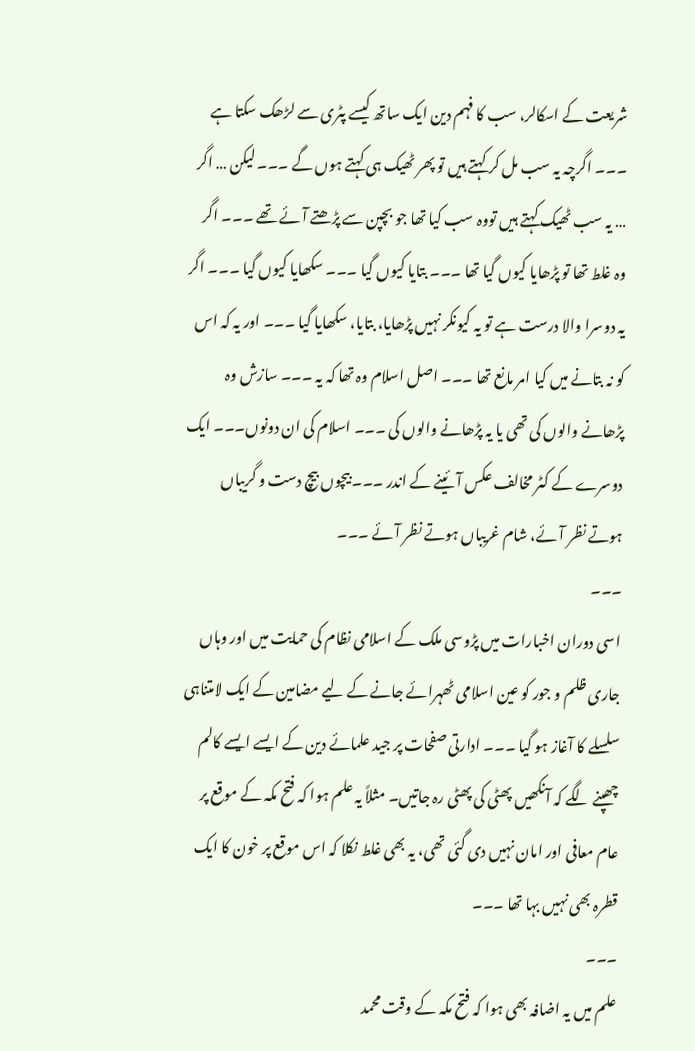شریعت کے اسکالر، سب کا فہم دین ایک ساتھ کیسے پٹری سے لڑھک سکتا ہے ۔۔۔ اگرچہ یہ سب مل کر کہتے ہیں تو پھر ٹھیک ہی کہتے ہوں گے ۔۔۔ لیکن … اگر … یہ سب ٹھیک کہتے ہیں تووہ سب کیا تھا جو بچپن سے پڑھتے آئے تھے ۔۔۔ اگر وہ غلط تھا تو پڑھایا کیوں گیا تھا ۔۔۔ بتایا کیوں گیا ۔۔۔ سکھایا کیوں گیا ۔۔۔ اگر یہ دوسرا والا درست ہے تو یہ کیونکر نہیں پڑھایا، بتایا، سکھایا گیا ۔۔۔ اور یہ کہ اس کو نہ بتانے میں کیا امر مانع تھا ۔۔۔ اصل اسلام وہ تھا کہ یہ ۔۔۔ سازش وہ پڑھانے والوں کی تھی یا یہ پڑھانے والوں کی ۔۔۔ اسلام کی ان دونوں۔۔۔ ایک دوسرے کے کٹر مخالف عکس آئینے کے اندر ۔۔۔ بیچوں بیچ دست و گریباں ہوتے نظر آئے، شام غریباں ہوتے نظر آئے ۔۔۔
۔۔۔
اسی دوران اخبارات میں پڑوسی ملک کے اسلامی نظام کی حمایت میں اور وہاں جاری ظلم و جور کو عین اسلامی ٹھہرائے جانے کے لیے مضامین کے ایک لامتناہی سلسلے کا آغاز ہو گیا ۔۔۔ ادارتی صفحات پر جید علمائے دین کے ایسے ایسے کالم چھپنے لگے کہ آنکھیں پھٹی کی پھٹی رہ جاتیں۔ مثلاً یہ علم ہوا کہ فتح مکہ کے موقع پر عام معافی اور امان نہیں دی گئی تھی، یہ بھی غلط نکلا کہ اس موقع پر خون کا ایک قطرہ بھی نہیں بہا تھا ۔۔۔
۔۔۔
علم میں یہ اضافہ بھی ہوا کہ فتح مکہ کے وقت محمد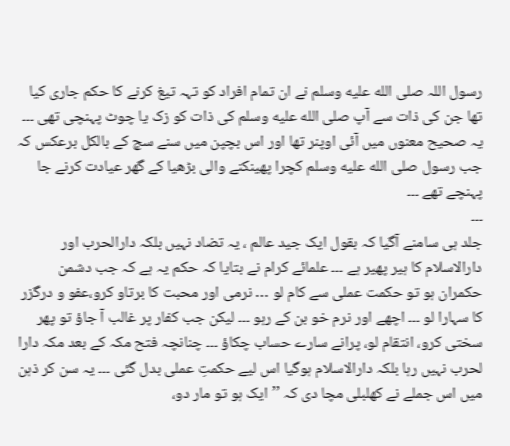رسول اللہ صلى الله عليه وسلم نے ان تمام افراد کو تہہ تیغ کرنے کا حکم جاری کیا تھا جن کی ذات سے آپ صلى الله عليه وسلم کی ذات کو زک یا چوٹ پہنچی تھی ۔۔۔ یہ صحیح معنوں میں آئی اوپنر تھا اور اس بچپن میں سنے سچ کے بالکل برعکس کہ جب رسول صلى الله عليه وسلم کچرا پھینکنے والی بڑھیا کے گھر عیادت کرنے جا پہنچے تھے ۔۔۔
۔۔۔
جلد ہی سامنے آگیا کہ بقول ایک جید عالم ، یہ تضاد نہیں بلکہ دارالحرب اور دارالاسلام کا ہیر پھیر ہے ۔۔۔ علمائے کرام نے بتایا کہ حکم یہ ہے کہ جب دشمن حکمران ہو تو حکمت عملی سے کام لو … نرمی اور محبت کا برتاو کرو،عفو و درگزر کا سہارا لو ۔۔۔ اچھے اور نرم خو بن کے رہو ۔۔۔ لیکن جب کفار پر غالب آ جاؤ تو پھر سختی کرو، انتقام لو، پرانے سارے حساب چکاؤ ۔۔۔ چنانچہ فتح مکہ کے بعد مکہ دارا لحرب نہیں رہا بلکہ دارالاسلام ہوگیا اس لیے حکمتِ عملی بدل گئی ۔۔۔ یہ سن کر ذہن میں اس جملے نے کھلبلی مچا دی کہ ’’ایک ہو تو مار دو،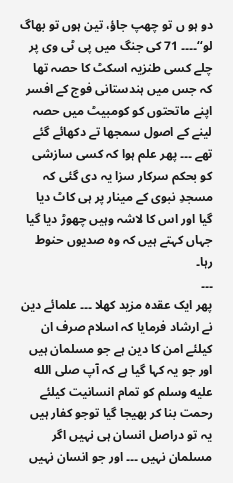دو ہو ں تو چھپ جاؤ، تین ہوں تو بھاگ لو‘‘۔۔۔۔ 71 کی جنگ میں پی ٹی وی پر چلے کسی طنزیہ اسکٹ کا حصہ تھا کہ جس میں ہندستانی فوج کے افسر اپنے ماتحتوں کو کومبیٹ میں حصہ لینے کے اصول سمجھا تے دکھائے گئے تھے ۔۔۔ پھر علم ہوا کہ کسی سازشی کو بحکم سرکار سزا یہ دی گئی کہ مسجدِ نبوی کے مینار پر ہی کاٹ دیا گیا اور اس کا لاشہ وہیں چھوڑ دیا گیا جہاں کہتے ہیں کہ وہ صدیوں حنوط رہا۔
۔۔۔
پھر ایک عقدہ مزید کھلا ۔۔۔ علمائے دین نے ارشاد فرمایا کہ اسلام صرف ان کیلئے امن کا دین ہے جو مسلمان ہیں اور جو یہ کہا گیا ہے کہ آپ صلى الله عليه وسلم کو تمام انسانیت کیلئے رحمت بنا کر بھیجا گیا توجو کفار ہیں یہ تو دراصل انسان ہی نہیں اگر مسلمان نہیں ۔۔۔ اور جو انسان نہیں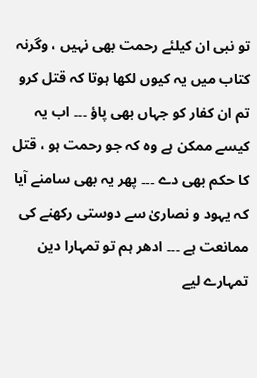تو نبی ان کیلئے رحمت بھی نہیں ، وگرنہ کتاب میں یہ کیوں لکھا ہوتا کہ قتل کرو تم ان کفار کو جہاں بھی پاؤ ۔۔۔ اب یہ کیسے ممکن ہے وہ کہ جو رحمت ہو ، قتل کا حکم بھی دے ۔۔۔ پھر یہ بھی سامنے آیا کہ یہود و نصاریٰ سے دوستی رکھنے کی ممانعت ہے ۔۔۔ ادھر ہم تو تمہارا دین تمہارے لیے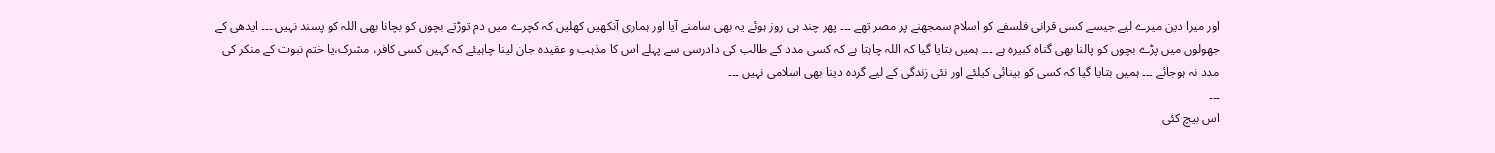اور میرا دین میرے لیے جیسے کسی قرانی فلسفے کو اسلام سمجھنے پر مصر تھے ۔۔۔ پھر چند ہی روز ہوئے یہ بھی سامنے آیا اور ہماری آنکھیں کھلیں کہ کچرے میں دم توڑتے بچوں کو بچانا بھی اللہ کو پسند نہیں ۔۔۔ ایدھی کے جھولوں میں پڑے بچوں کو پالنا بھی گناہ کبیرہ ہے ۔۔۔ ہمیں بتایا گیا کہ اللہ چاہتا ہے کہ کسی مدد کے طالب کی دادرسی سے پہلے اس کا مذہب و عقیدہ جان لینا چاہیئے کہ کہیں کسی کافر، مشرک،یا ختم نبوت کے منکر کی مدد نہ ہوجائے ۔۔۔ ہمیں بتایا گیا کہ کسی کو بینائی کیلئے اور نئی زندگی کے لیے گردہ دینا بھی اسلامی نہیں ۔۔۔
۔۔۔
اس بیچ کئی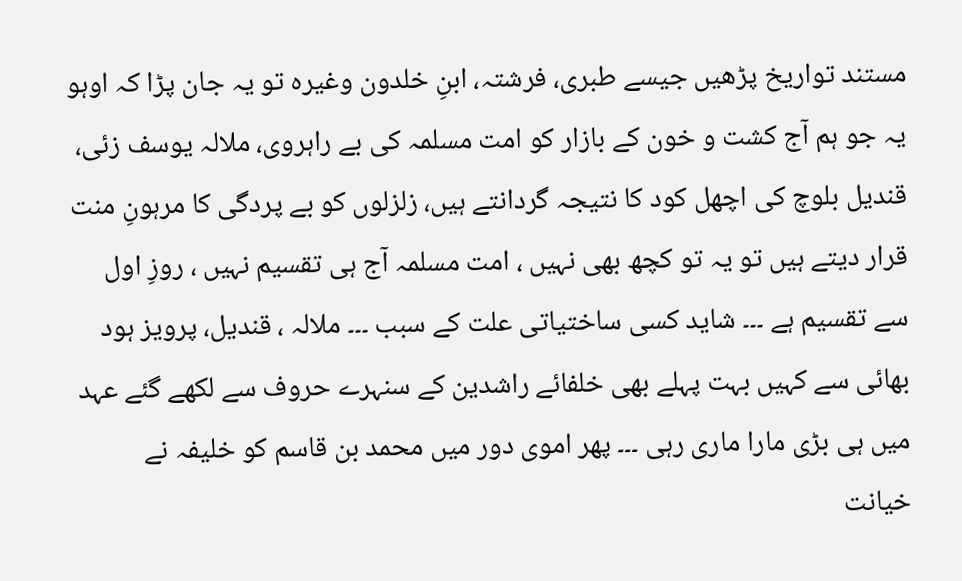مستند تواریخ پڑھیں جیسے طبری، فرشتہ، ابنِ خلدون وغیرہ تو یہ جان پڑا کہ اوہو یہ جو ہم آج کشت و خون کے بازار کو امت مسلمہ کی بے راہروی، ملالہ یوسف زئی، قندیل بلوچ کی اچھل کود کا نتیجہ گردانتے ہیں، زلزلوں کو بے پردگی کا مرہونِ منت قرار دیتے ہیں تو یہ تو کچھ بھی نہیں ، امت مسلمہ آج ہی تقسیم نہیں ، روزِ اول سے تقسیم ہے ۔۔۔ شاید کسی ساختیاتی علت کے سبب ۔۔۔ ملالہ ، قندیل، پرویز ہود بھائی سے کہیں بہت پہلے بھی خلفائے راشدین کے سنہرے حروف سے لکھے گئے عہد میں ہی بڑی مارا ماری رہی ۔۔۔ پھر اموی دور میں محمد بن قاسم کو خلیفہ نے خیانت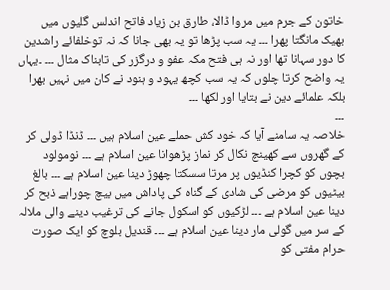خاتون کے جرم میں مروا ڈالا، طارق بن زیاد فاتح اندلس گلیوں میں بھیک مانگتا پھرا ۔۔۔ یہ سب پڑھا تو یہ بھی جانا کہ نہ توخلفائے راشدین کا دور سہانا تھا اور نہ ہی فتح مکہ عفو و درگزر کی تابناک مثال ۔۔۔ ۔یہاں یہ واضح کرتا چلوں کہ یہ سب کچھ یہود و ہنود نے کان میں نہیں بھرا بلکہ علمائے دین نے بتایا اور لکھا ۔۔۔
۔۔۔
خلاصہ یہ سامنے آیا کہ خود کش حملے عین اسلام ہیں ۔۔۔ ڈنڈا ڈولی کر کے گھروں سے کھینچ نکال کر نماز پڑھوانا عین اسلام ہے ۔۔۔ نومولود بچوں کو کچرا کنڈیوں پر مرتا سسکتا چھوڑ دینا عین اسلام ہے ۔۔۔ بالغ بیٹیوں کو مرضی کی شادی کے گناہ کی پاداش میں بیچ چوراہے ذبح کر دینا عین اسلام ہے ۔۔۔ لڑکیوں کو اسکول جانے کی ترغیب دینے والی ملالہ کے سر میں گولی مار دینا عین اسلام ہے ۔۔۔ قندیل بلوچ کو ایک صورت حرام مفتی کو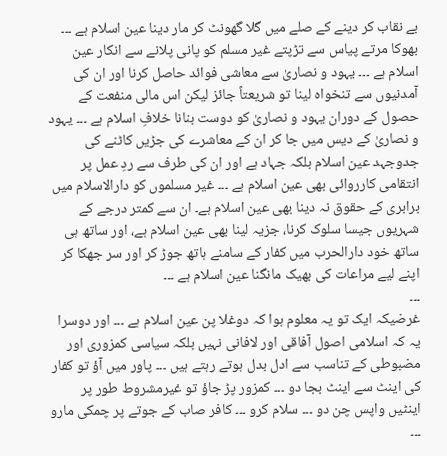بے نقاب کر دینے کے صلے میں گلا گھونٹ کر مار دینا عین اسلام ہے ۔۔۔ بھوکا مرتے پیاس سے تڑپتے غیر مسلم کو پانی پلانے سے انکار عین اسلام ہے ۔۔۔ یہود و نصاریٰ سے معاشی فوائد حاصل کرنا اور ان کی آمدنیوں سے تنخواہ لینا تو شریعتاً جائز لیکن اس مالی منفعت کے حصول کے دوران یہود و نصاریٰ کو دوست بنانا خلافِ اسلام ہے ۔۔۔ یہود و نصاریٰ کے دیس میں جا کر ان کے معاشرے کی جڑیں کاٹنے کی جدوجہد عین اسلام بلکہ جہاد ہے اور ان کی طرف سے ردِ عمل پر انتقامی کارروائی بھی عین اسلام ہے ۔۔۔ غیر مسلموں کو دارالاسلام میں برابری کے حقوق نہ دینا بھی عین اسلام ہے۔ ان سے کمتر درجے کے شہریوں جیسا سلوک کرنا، جزیہ لینا بھی عین اسلام ہے، اور ساتھ ہی ساتھ خود دارالحرب میں کفار کے سامنے ہاتھ جوڑ کر اور سر جھکا کر اپنے لیے مراعات کی بھیک مانگنا عین اسلام ہے ۔۔۔
۔۔۔
غرضیکہ ایک تو یہ معلوم ہوا کہ دوغلا پن عین اسلام ہے ۔۔۔ اور دوسرا یہ کہ اسلامی اصول آفاقی اور لافانی نہیں بلکہ سیاسی کمزوری اور مضبوطی کے تناسب سے ادل بدل ہوتے رہتے ہیں ۔۔۔ پاور میں آؤ تو کفار کی اینٹ سے اینٹ بجا دو ۔۔۔ کمزور پڑ جاؤ تو غیرمشروط طور پر اینٹیں واپس چن دو ۔۔۔ سلام کرو ۔۔۔ کافر صاب کے جوتے پر چمکی مارو ۔۔۔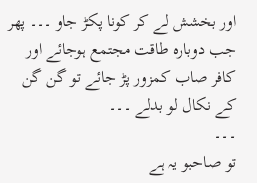اور بخشش لے کر کونا پکڑ جاو ۔۔۔ پھر جب دوبارہ طاقت مجتمع ہوجائے اور کافر صاب کمزور پڑ جائے تو گن گن کے نکال لو بدلے ۔۔۔
۔۔۔
تو صاحبو یہ ہے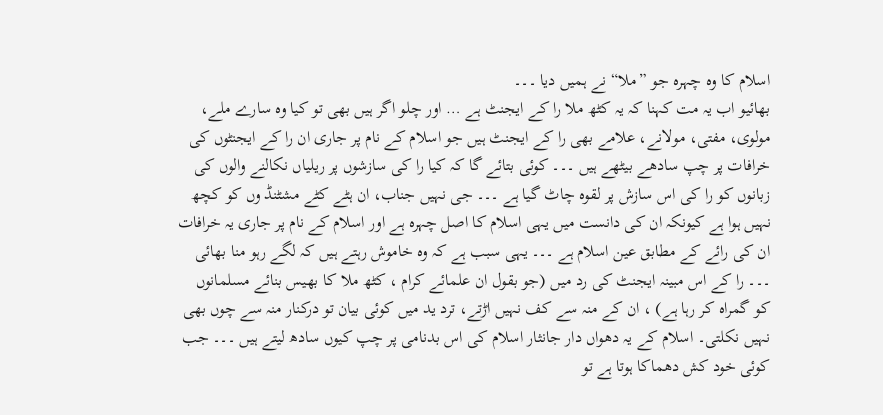اسلام کا وہ چہرہ جو ”ملا“ نے ہمیں دیا ۔۔۔
بھائیو اب یہ مت کہنا کہ یہ کٹھ ملا را کے ایجنٹ ہے … اور چلو اگر ہیں بھی تو کیا وہ سارے ملے، مولوی، مفتی، مولانے، علامے بھی را کے ایجنٹ ہیں جو اسلام کے نام پر جاری ان را کے ایجنٹوں کی خرافات پر چپ سادھے بیٹھے ہیں ۔۔۔ کوئی بتائے گا کہ کیا را کی سازشوں پر ریلیاں نکالنے والوں کی زبانوں کو را کی اس سازش پر لقوہ چاٹ گیا ہے ۔۔۔ جی نہیں جناب، ان ہٹے کٹے مشٹنڈ وں کو کچھ نہیں ہوا ہے کیونکہ ان کی دانست میں یہی اسلام کا اصل چہرہ ہے اور اسلام کے نام پر جاری یہ خرافات ان کی رائے کے مطابق عین اسلام ہے ۔۔۔ یہی سبب ہے کہ وہ خاموش رہتے ہیں کہ لگے رہو منا بھائی ۔۔۔ را کے اس مبینہ ایجنٹ کی رد میں (جو بقول ان علمائے کرام ، کٹھ ملا کا بھیس بنائے مسلمانوں کو گمراہ کر رہا ہے) ، ان کے منہ سے کف نہیں اڑتے، ترد ید میں کوئی بیان تو درکنار منہ سے چوں بھی نہیں نکلتی۔ اسلام کے یہ دھواں دار جانثار اسلام کی اس بدنامی پر چپ کیوں سادھ لیتے ہیں ۔۔۔ جب کوئی خود کش دھماکا ہوتا ہے تو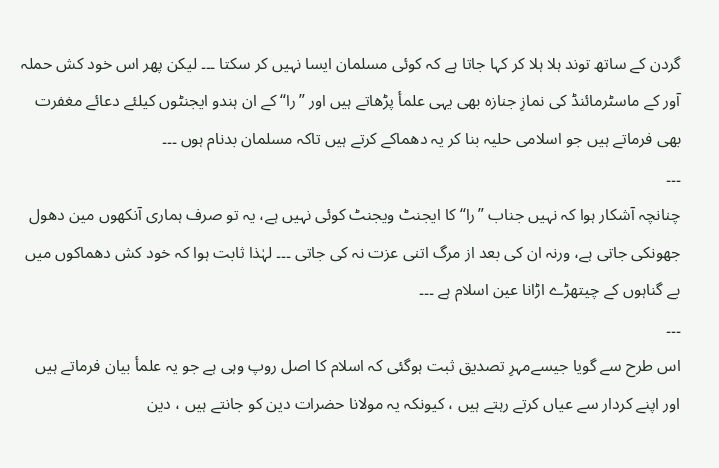گردن کے ساتھ توند ہلا ہلا کر کہا جاتا ہے کہ کوئی مسلمان ایسا نہیں کر سکتا ۔۔۔ لیکن پھر اس خود کش حملہ آور کے ماسٹرمائنڈ کی نمازِ جنازہ بھی یہی علمأ پڑھاتے ہیں اور ”را“ کے ان ہندو ایجنٹوں کیلئے دعائے مغفرت بھی فرماتے ہیں جو اسلامی حلیہ بنا کر یہ دھماکے کرتے ہیں تاکہ مسلمان بدنام ہوں ۔۔۔
۔۔۔
چنانچہ آشکار ہوا کہ نہیں جناب ”را“ کا ایجنٹ ویجنٹ کوئی نہیں ہے، یہ تو صرف ہماری آنکھوں مین دھول جھونکی جاتی ہے، ورنہ ان کی بعد از مرگ اتنی عزت نہ کی جاتی ۔۔۔ لہٰذا ثابت ہوا کہ خود کش دھماکوں میں بے گناہوں کے چیتھڑے اڑانا عین اسلام ہے ۔۔۔
۔۔۔
اس طرح سے گویا جیسےمہرِ تصدیق ثبت ہوگئی کہ اسلام کا اصل روپ وہی ہے جو یہ علمأ بیان فرماتے ہیں اور اپنے کردار سے عیاں کرتے رہتے ہیں ، کیونکہ یہ مولانا حضرات دین کو جانتے ہیں ، دین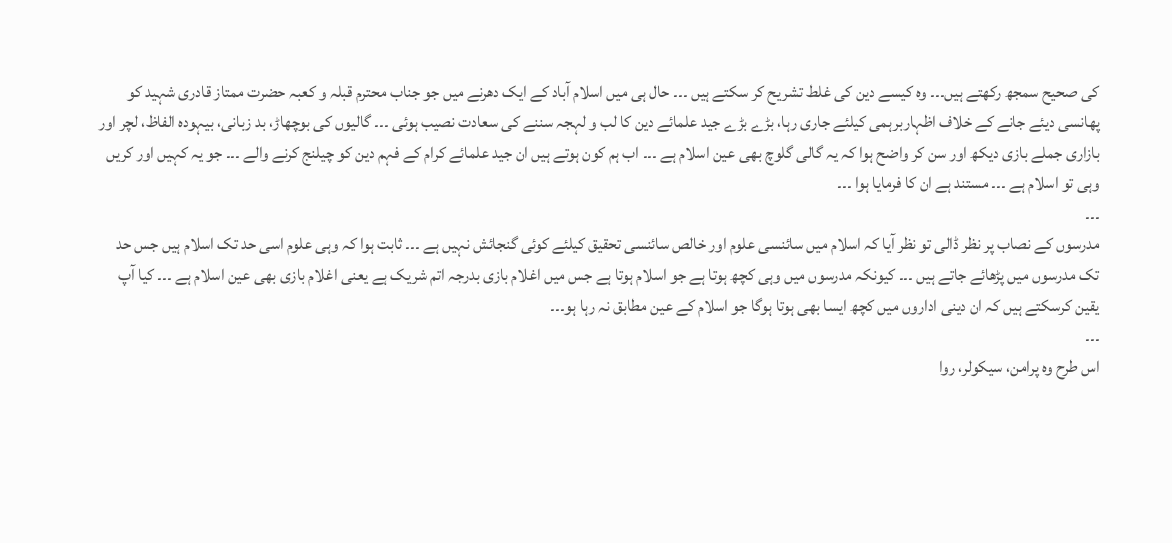کی صحیح سمجھ رکھتے ہیں۔۔۔ وہ کیسے دین کی غلط تشریح کر سکتے ہیں ۔۔۔ حال ہی میں اسلام آباد کے ایک دھرنے میں جو جناب محترم قبلہ و کعبہ حضرت ممتاز قادری شہید کو پھانسی دیئے جانے کے خلاف اظہاربرہمی کیلئے جاری رہا، بڑے بڑے جید علمائے دین کا لب و لہجہ سننے کی سعادت نصیب ہوئی ۔۔۔ گالیوں کی بوچھاڑ، بد زبانی، بیہودہ الفاظ، لچر اور بازاری جملے بازی دیکھ اور سن کر واضح ہوا کہ یہ گالی گلوچ بھی عین اسلام ہے ۔۔۔ اب ہم کون ہوتے ہیں ان جید علمائے کرام کے فہم دین کو چیلنج کرنے والے ۔۔۔ جو یہ کہیں اور کریں وہی تو اسلام ہے ۔۔۔ مستند ہے ان کا فرمایا ہوا ۔۔۔
۔۔۔
مدرسوں کے نصاب پر نظر ڈالی تو نظر آیا کہ اسلام میں سائنسی علوم اور خالص سائنسی تحقیق کیلئے کوئی گنجائش نہیں ہے ۔۔۔ ثابت ہوا کہ وہی علوم اسی حد تک اسلام ہیں جس حد تک مدرسوں میں پڑھائے جاتے ہیں ۔۔۔ کیونکہ مدرسوں میں وہی کچھ ہوتا ہے جو اسلام ہوتا ہے جس میں اغلام بازی بدرجہ اتم شریک ہے یعنی اغلام بازی بھی عین اسلام ہے ۔۔۔ کیا آپ یقین کرسکتے ہیں کہ ان دینی اداروں میں کچھ ایسا بھی ہوتا ہوگا جو اسلام کے عین مطابق نہ رہا ہو۔۔۔
۔۔۔
اس طرح وہ پرامن، سیکولر، روا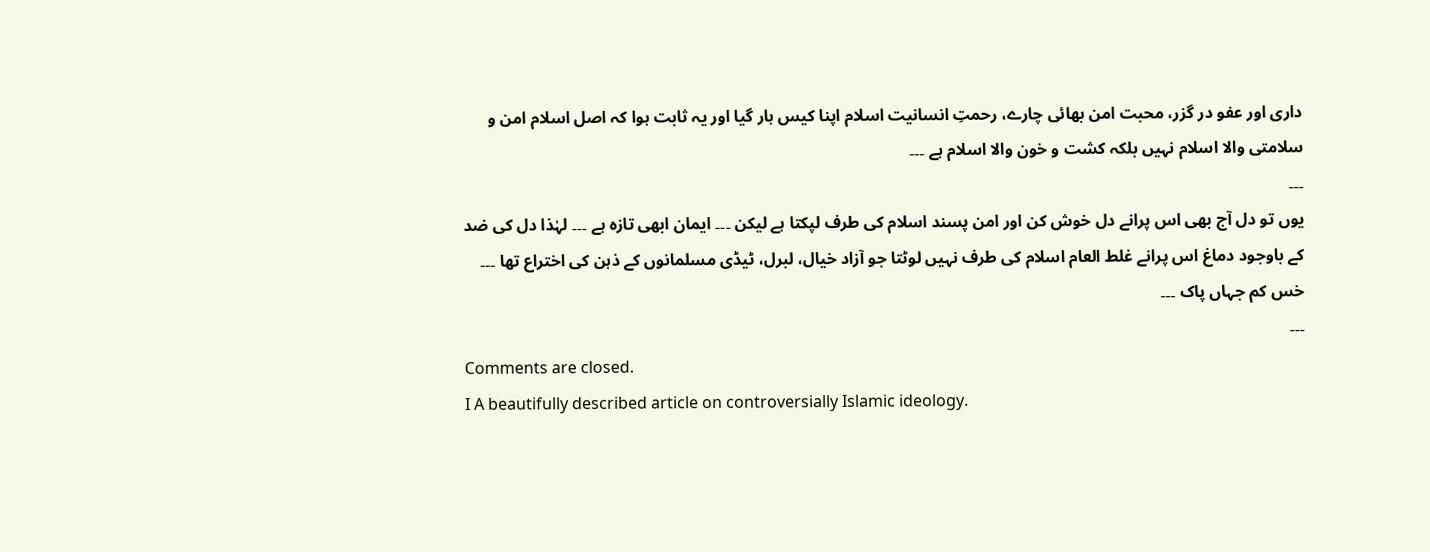داری اور عفو در گزر، محبت امن بھائی چارے، رحمتِ انسانیت اسلام اپنا کیس ہار گیا اور یہ ثابت ہوا کہ اصل اسلام امن و سلامتی والا اسلام نہیں بلکہ کشت و خون والا اسلام ہے ۔۔۔
۔۔۔
یوں تو دل آج بھی اس پرانے دل خوش کن اور امن پسند اسلام کی طرف لپکتا ہے لیکن ۔۔۔ ایمان ابھی تازہ ہے ۔۔۔ لہٰذا دل کی ضد کے باوجود دماغ اس پرانے غلط العام اسلام کی طرف نہیں لوٹتا جو آزاد خیال، لبرل، ٹیڈی مسلمانوں کے ذہن کی اختراع تھا ۔۔۔
خس کم جہاں پاک ۔۔۔
۔۔۔
Comments are closed.
I A beautifully described article on controversially Islamic ideology.